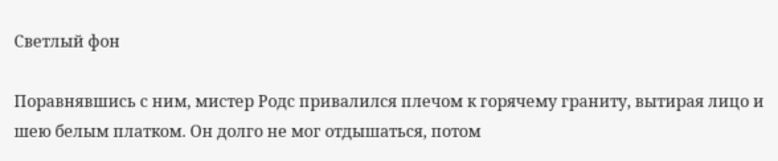Светлый фон

Поравнявшись с ним, мистер Родс привалился плечом к горячему граниту, вытирая лицо и шею белым платком. Он долго не мог отдышаться, потом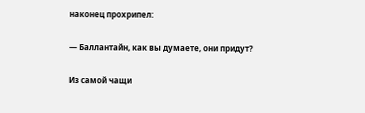наконец прохрипел:

— Баллантайн, как вы думаете, они придут?

Из самой чащи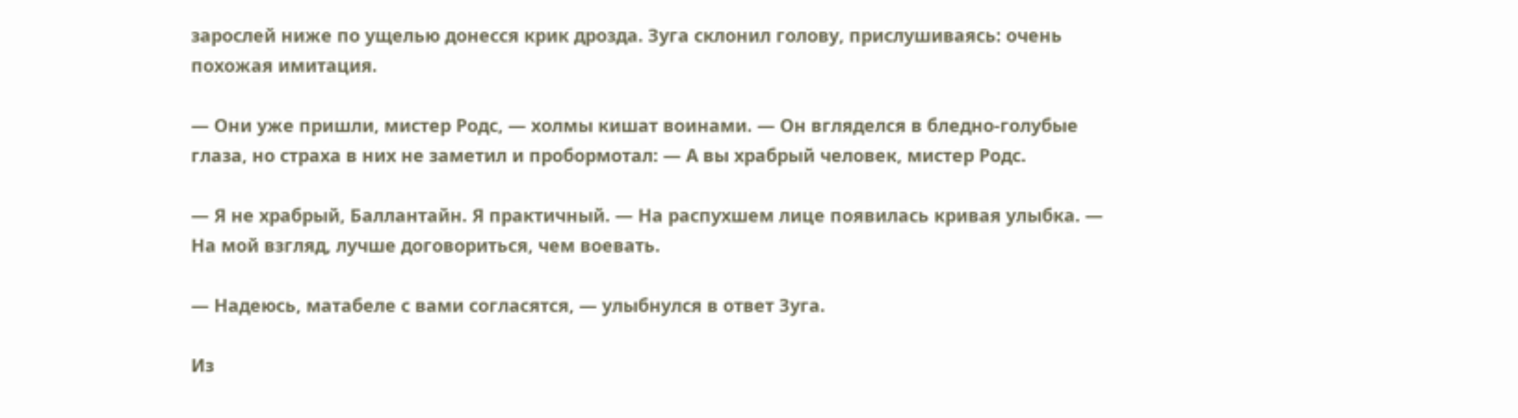зарослей ниже по ущелью донесся крик дрозда. Зуга склонил голову, прислушиваясь: очень похожая имитация.

— Они уже пришли, мистер Родс, — холмы кишат воинами. — Он вгляделся в бледно-голубые глаза, но страха в них не заметил и пробормотал: — А вы храбрый человек, мистер Родс.

— Я не храбрый, Баллантайн. Я практичный. — На распухшем лице появилась кривая улыбка. — На мой взгляд, лучше договориться, чем воевать.

— Надеюсь, матабеле с вами согласятся, — улыбнулся в ответ Зуга.

Из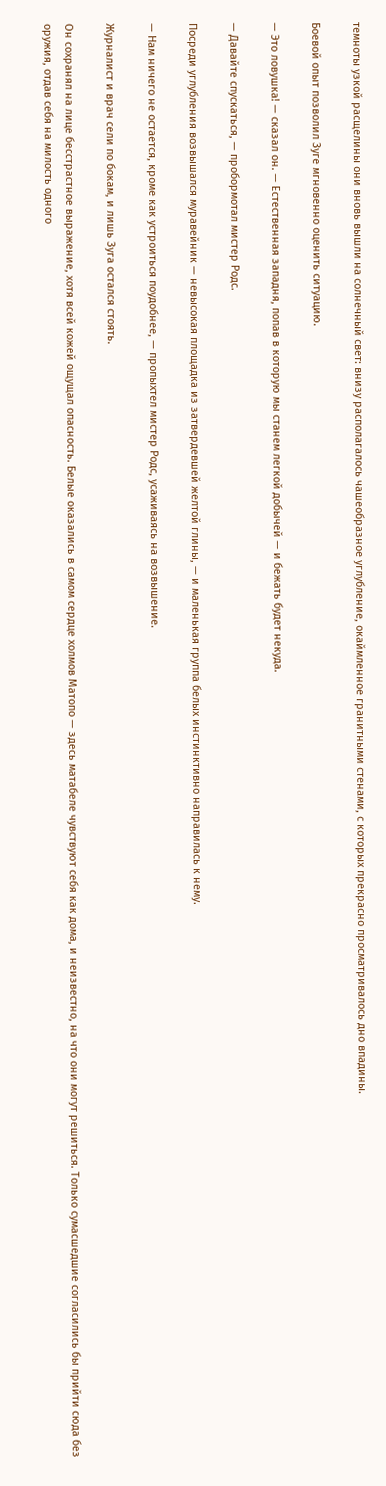темноты узкой расщелины они вновь вышли на солнечный свет: внизу располагалось чашеобразное углубление, окаймленное гранитными стенами, с которых прекрасно просматривалось дно впадины.

Боевой опыт позволил Зуге мгновенно оценить ситуацию.

— Это ловушка! — сказал он. — Естественная западня, попав в которую мы станем легкой добычей — и бежать будет некуда.

— Давайте спускаться, — пробормотал мистер Родс.

Посреди углубления возвышался муравейник — невысокая площадка из затвердевшей желтой глины, — и маленькая группа белых инстинктивно направилась к нему.

— Нам ничего не остается, кроме как устроиться поудобнее, — пропыхтел мистер Родс, усаживаясь на возвышение.

Журналист и врач сели по бокам, и лишь Зуга остался стоять.

Он сохранял на лице бесстрастное выражение, хотя всей кожей ощущал опасность. Белые оказались в самом сердце холмов Матопо — здесь матабеле чувствуют себя как дома, и неизвестно, на что они могут решиться. Только сумасшедшие согласились бы прийти сюда без оружия, отдав себя на милость одного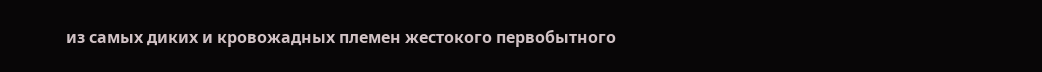из самых диких и кровожадных племен жестокого первобытного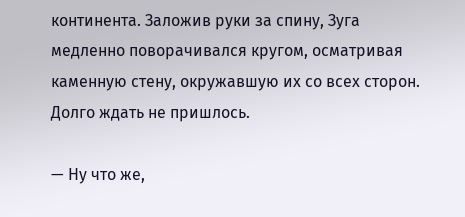континента. Заложив руки за спину, Зуга медленно поворачивался кругом, осматривая каменную стену, окружавшую их со всех сторон. Долго ждать не пришлось.

— Ну что же,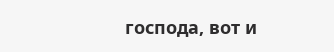господа, вот и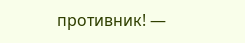противник! —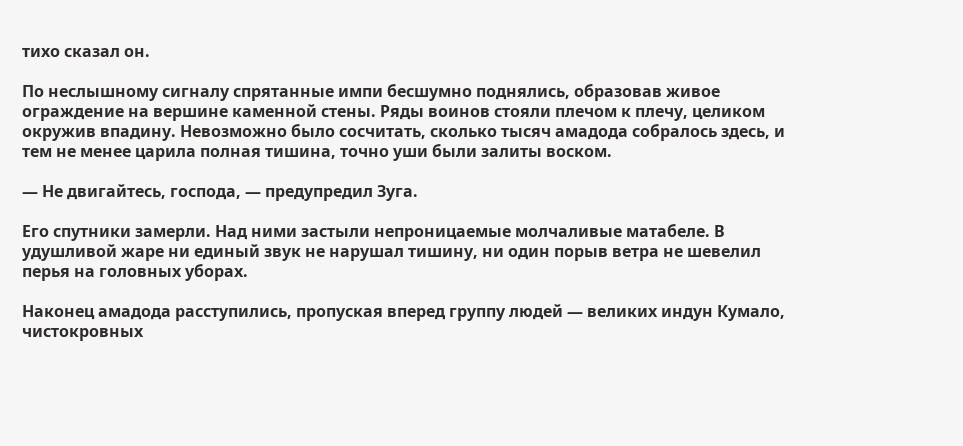тихо сказал он.

По неслышному сигналу спрятанные импи бесшумно поднялись, образовав живое ограждение на вершине каменной стены. Ряды воинов стояли плечом к плечу, целиком окружив впадину. Невозможно было сосчитать, сколько тысяч амадода собралось здесь, и тем не менее царила полная тишина, точно уши были залиты воском.

— Не двигайтесь, господа, — предупредил Зуга.

Его спутники замерли. Над ними застыли непроницаемые молчаливые матабеле. В удушливой жаре ни единый звук не нарушал тишину, ни один порыв ветра не шевелил перья на головных уборах.

Наконец амадода расступились, пропуская вперед группу людей — великих индун Кумало, чистокровных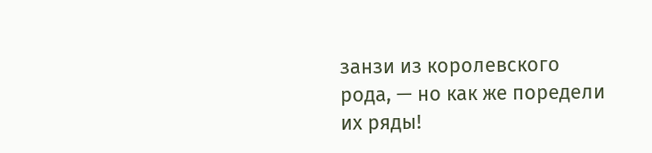занзи из королевского рода, — но как же поредели их ряды!